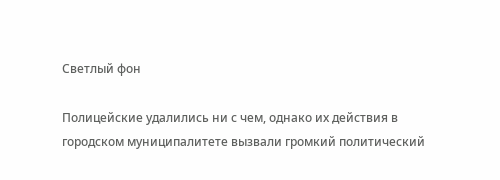Светлый фон

Полицейские удалились ни с чем, однако их действия в городском муниципалитете вызвали громкий политический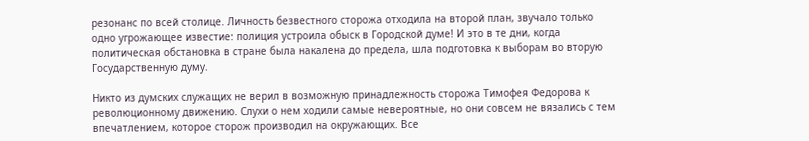резонанс по всей столице. Личность безвестного сторожа отходила на второй план, звучало только одно угрожающее известие: полиция устроила обыск в Городской думе! И это в те дни, когда политическая обстановка в стране была накалена до предела, шла подготовка к выборам во вторую Государственную думу.

Никто из думских служащих не верил в возможную принадлежность сторожа Тимофея Федорова к революционному движению. Слухи о нем ходили самые невероятные, но они совсем не вязались с тем впечатлением, которое сторож производил на окружающих. Все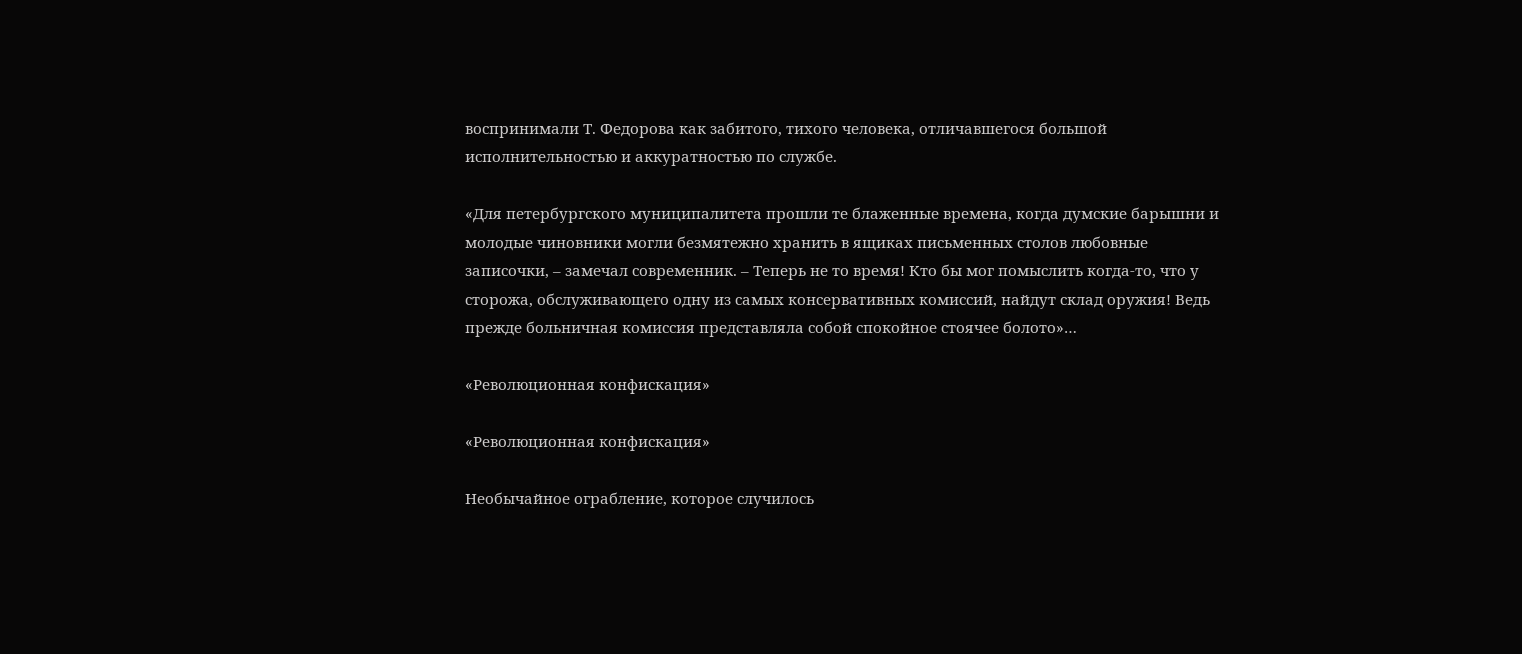воспринимали Т. Федорова как забитого, тихого человека, отличавшегося большой исполнительностью и аккуратностью по службе.

«Для петербургского муниципалитета прошли те блаженные времена, когда думские барышни и молодые чиновники могли безмятежно хранить в ящиках письменных столов любовные записочки, – замечал современник. – Теперь не то время! Кто бы мог помыслить когда-то, что у сторожа, обслуживающего одну из самых консервативных комиссий, найдут склад оружия! Ведь прежде больничная комиссия представляла собой спокойное стоячее болото»…

«Революционная конфискация»

«Революционная конфискация»

Необычайное ограбление, которое случилось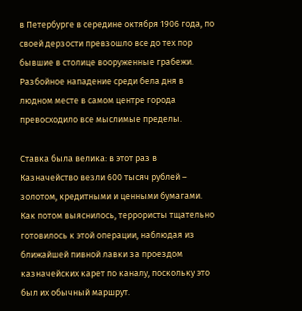в Петербурге в середине октября 1906 года, по своей дерзости превзошло все до тех пор бывшие в столице вооруженные грабежи. Разбойное нападение среди бела дня в людном месте в самом центре города превосходило все мыслимые пределы.

Ставка была велика: в этот раз в Казначейство везли 600 тысяч рублей – золотом, кредитными и ценными бумагами. Как потом выяснилось, террористы тщательно готовилось к этой операции, наблюдая из ближайшей пивной лавки за проездом казначейских карет по каналу, поскольку это был их обычный маршрут.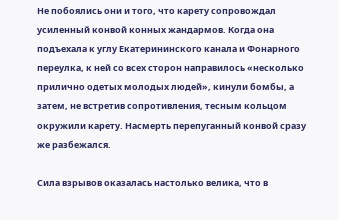Не побоялись они и того, что карету сопровождал усиленный конвой конных жандармов. Когда она подъехала к углу Екатерининского канала и Фонарного переулка, к ней со всех сторон направилось «несколько прилично одетых молодых людей», кинули бомбы, а затем, не встретив сопротивления, тесным кольцом окружили карету. Насмерть перепуганный конвой сразу же разбежался.

Сила взрывов оказалась настолько велика, что в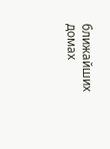ближайших домах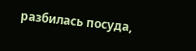разбилась посуда,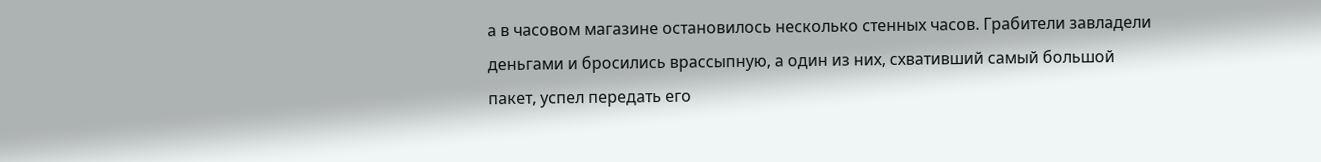а в часовом магазине остановилось несколько стенных часов. Грабители завладели деньгами и бросились врассыпную, а один из них, схвативший самый большой пакет, успел передать его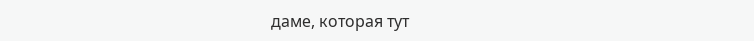даме, которая тут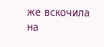же вскочила на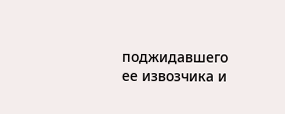поджидавшего ее извозчика и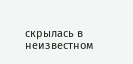скрылась в неизвестном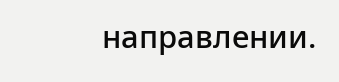направлении.